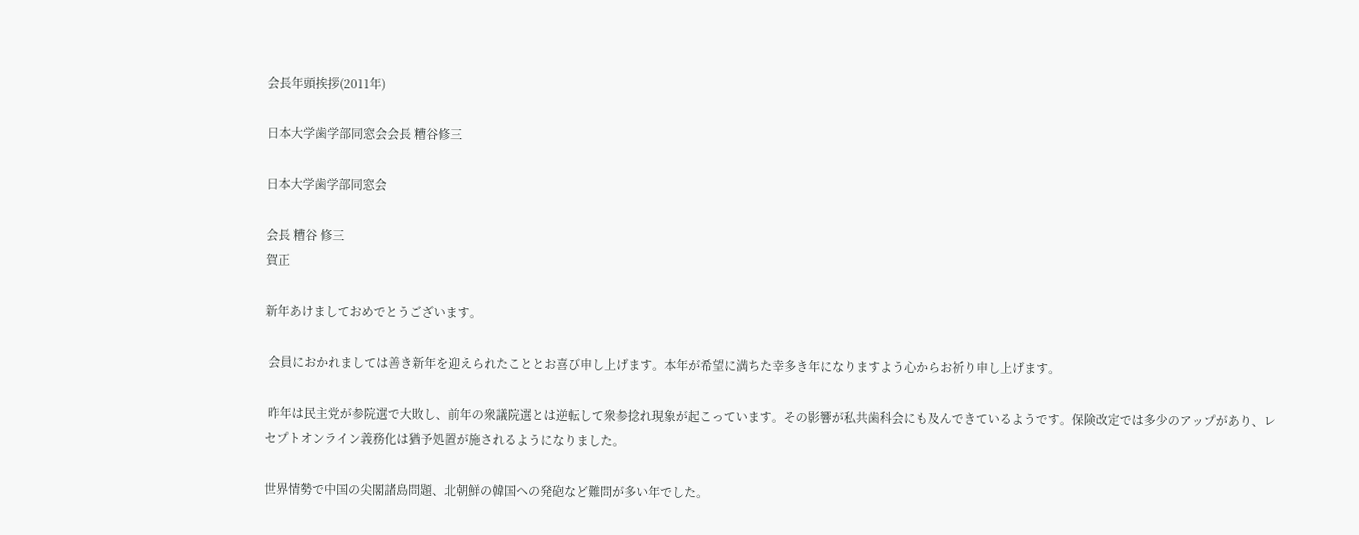会長年頭挨拶(2011年)

日本大学歯学部同窓会会長 糟谷修三

日本大学歯学部同窓会

会長 糟谷 修三
賀正

新年あけましておめでとうございます。

 会員におかれましては善き新年を迎えられたこととお喜び申し上げます。本年が希望に満ちた幸多き年になりますよう心からお祈り申し上げます。

 昨年は民主党が参院選で大敗し、前年の衆議院選とは逆転して衆参捻れ現象が起こっています。その影響が私共歯科会にも及んできているようです。保険改定では多少のアップがあり、レセプトオンライン義務化は猶予処置が施されるようになりました。

世界情勢で中国の尖閣諸島問題、北朝鮮の韓国への発砲など難問が多い年でした。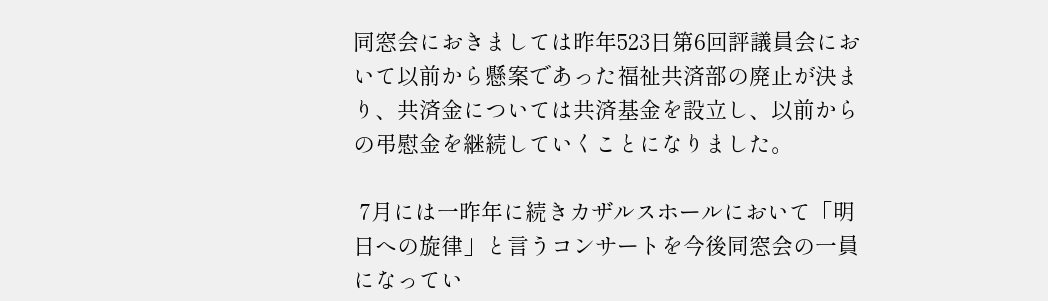同窓会におきましては昨年523日第6回評議員会において以前から懸案であった福祉共済部の廃止が決まり、共済金については共済基金を設立し、以前からの弔慰金を継続していくことになりました。

 7月には一昨年に続きカザルスホールにおいて「明日への旋律」と言うコンサートを今後同窓会の一員になってい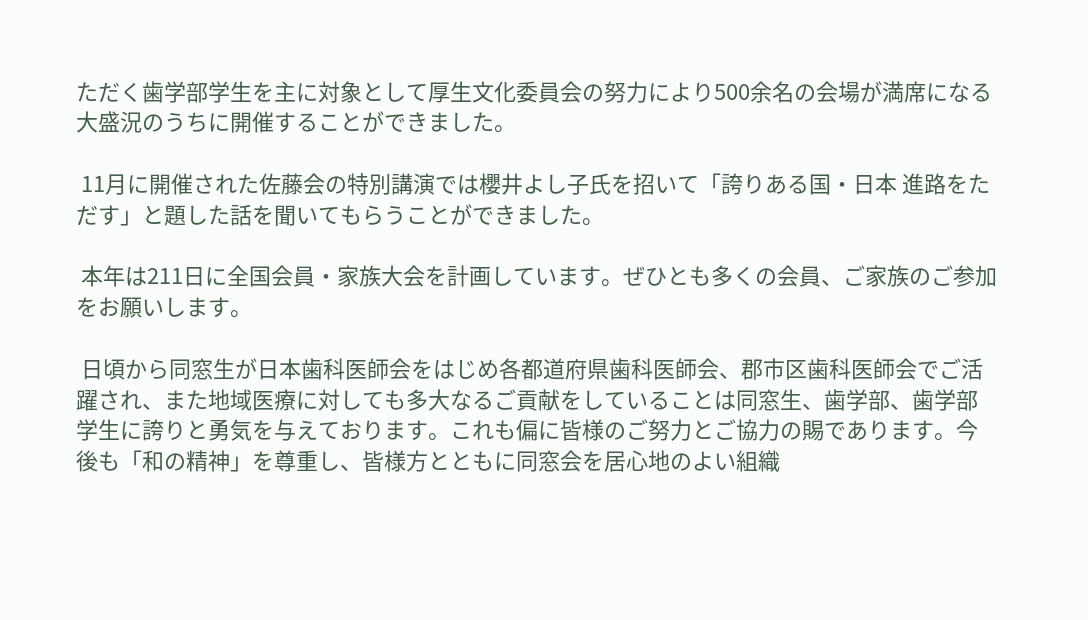ただく歯学部学生を主に対象として厚生文化委員会の努力により500余名の会場が満席になる大盛況のうちに開催することができました。

 11月に開催された佐藤会の特別講演では櫻井よし子氏を招いて「誇りある国・日本 進路をただす」と題した話を聞いてもらうことができました。

 本年は211日に全国会員・家族大会を計画しています。ぜひとも多くの会員、ご家族のご参加をお願いします。

 日頃から同窓生が日本歯科医師会をはじめ各都道府県歯科医師会、郡市区歯科医師会でご活躍され、また地域医療に対しても多大なるご貢献をしていることは同窓生、歯学部、歯学部学生に誇りと勇気を与えております。これも偏に皆様のご努力とご協力の賜であります。今後も「和の精神」を尊重し、皆様方とともに同窓会を居心地のよい組織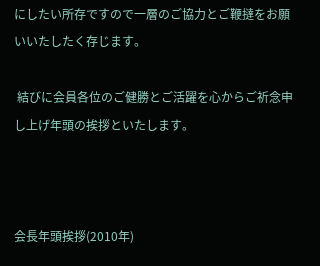にしたい所存ですので一層のご協力とご鞭撻をお願いいたしたく存じます。

 結びに会員各位のご健勝とご活躍を心からご祈念申し上げ年頭の挨拶といたします。



会長年頭挨拶(2010年)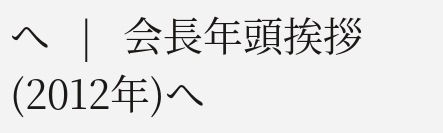へ   |   会長年頭挨拶(2012年)へ